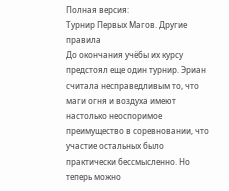Полная версия:
Турнир Первых Магов. Другие правила
До окончания учёбы их курсу предстоял еще один турнир. Эриан считала несправедливым то, что маги огня и воздуха имеют настолько неоспоримое преимущество в соревновании, что участие остальных было практически бессмысленно. Но теперь можно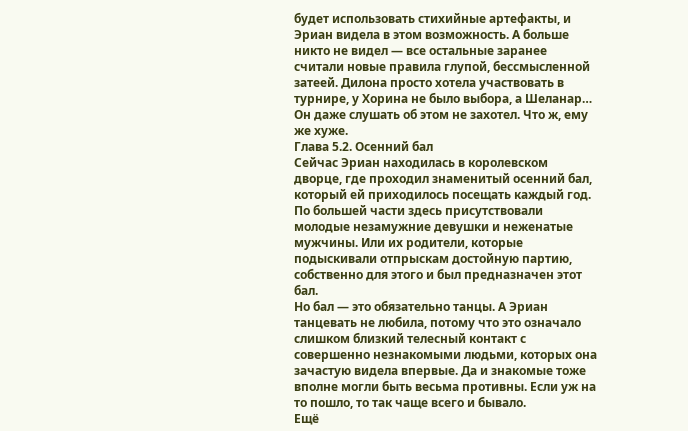будет использовать стихийные артефакты, и Эриан видела в этом возможность. А больше никто не видел — все остальные заранее считали новые правила глупой, бессмысленной затеей. Дилона просто хотела участвовать в турнире, у Хорина не было выбора, а Шеланар… Он даже слушать об этом не захотел. Что ж, ему же хуже.
Глава 5.2. Осенний бал
Сейчас Эриан находилась в королевском дворце, где проходил знаменитый осенний бал, который ей приходилось посещать каждый год. По большей части здесь присутствовали молодые незамужние девушки и неженатые мужчины. Или их родители, которые подыскивали отпрыскам достойную партию, собственно для этого и был предназначен этот бал.
Но бал — это обязательно танцы. А Эриан танцевать не любила, потому что это означало слишком близкий телесный контакт с совершенно незнакомыми людьми, которых она зачастую видела впервые. Да и знакомые тоже вполне могли быть весьма противны. Если уж на то пошло, то так чаще всего и бывало.
Ещё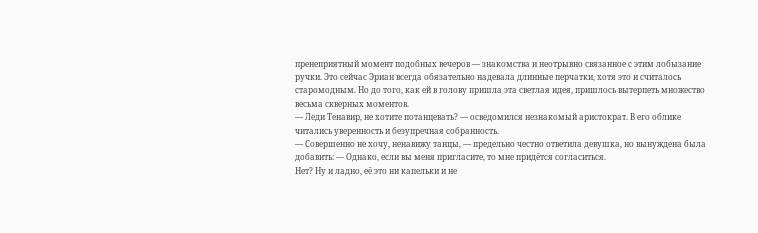пренеприятный момент подобных вечеров — знакомства и неотрывно связанное с этим лобызание ручки. Это сейчас Эриан всегда обязательно надевала длинные перчатки, хотя это и считалось старомодным. Но до того, как ей в голову пришла эта светлая идея, пришлось вытерпеть множество весьма скверных моментов.
— Леди Тенавир, не хотите потанцевать? — осведомился незнакомый аристократ. В его облике читались уверенность и безупречная собранность.
— Совершенно не хочу, ненавижу танцы, — предельно честно ответила девушка, но вынуждена была добавить: — Однако, если вы меня пригласите, то мне придётся согласиться.
Нет? Ну и ладно, её это ни капельки и не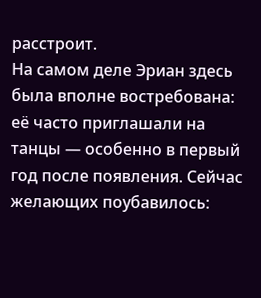расстроит.
На самом деле Эриан здесь была вполне востребована: её часто приглашали на танцы — особенно в первый год после появления. Сейчас желающих поубавилось: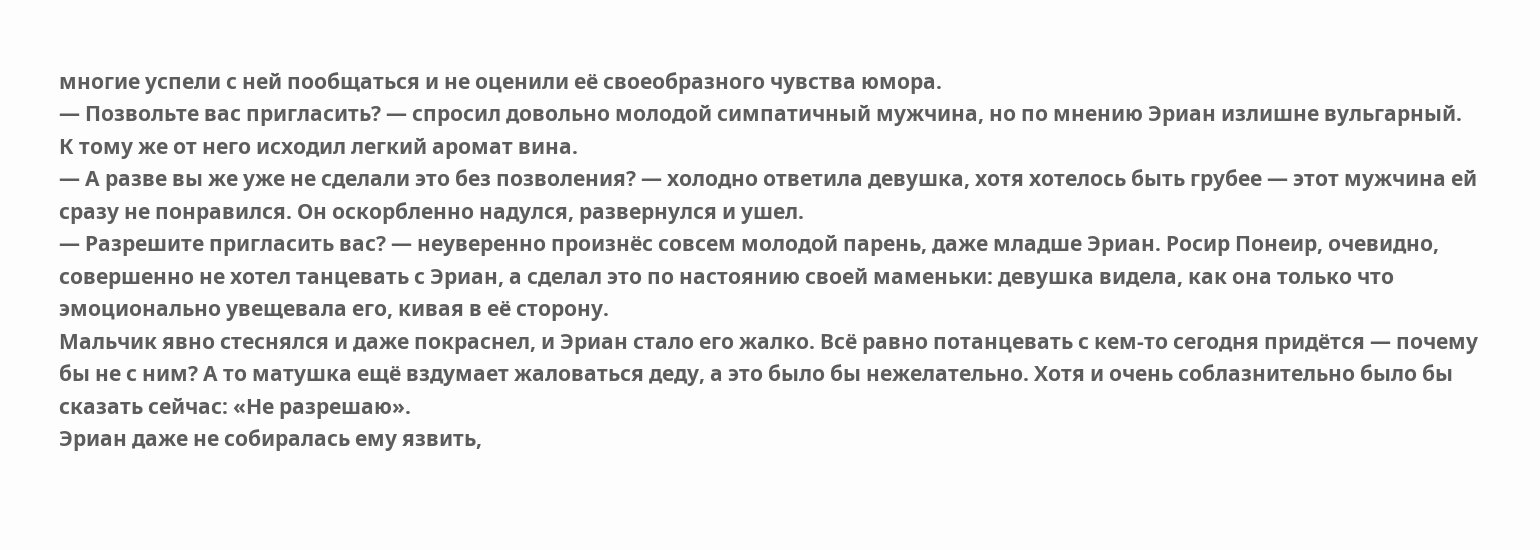многие успели с ней пообщаться и не оценили её своеобразного чувства юмора.
— Позвольте вас пригласить? — спросил довольно молодой симпатичный мужчина, но по мнению Эриан излишне вульгарный. К тому же от него исходил легкий аромат вина.
— А разве вы же уже не сделали это без позволения? — холодно ответила девушка, хотя хотелось быть грубее — этот мужчина ей сразу не понравился. Он оскорбленно надулся, развернулся и ушел.
— Разрешите пригласить вас? — неуверенно произнёс совсем молодой парень, даже младше Эриан. Росир Понеир, очевидно, совершенно не хотел танцевать с Эриан, а сделал это по настоянию своей маменьки: девушка видела, как она только что эмоционально увещевала его, кивая в её сторону.
Мальчик явно стеснялся и даже покраснел, и Эриан стало его жалко. Всё равно потанцевать с кем‑то сегодня придётся — почему бы не с ним? А то матушка ещё вздумает жаловаться деду, а это было бы нежелательно. Хотя и очень соблазнительно было бы сказать сейчас: «Не разрешаю».
Эриан даже не собиралась ему язвить,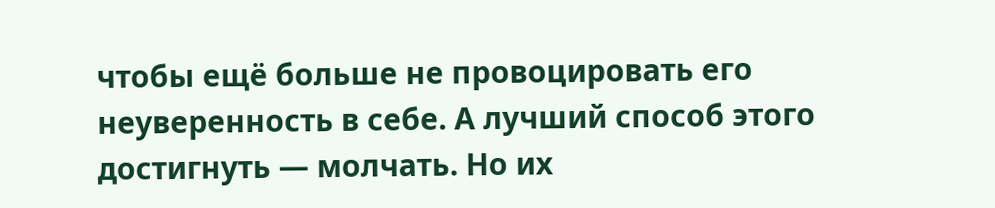чтобы ещё больше не провоцировать его неуверенность в себе. А лучший способ этого достигнуть — молчать. Но их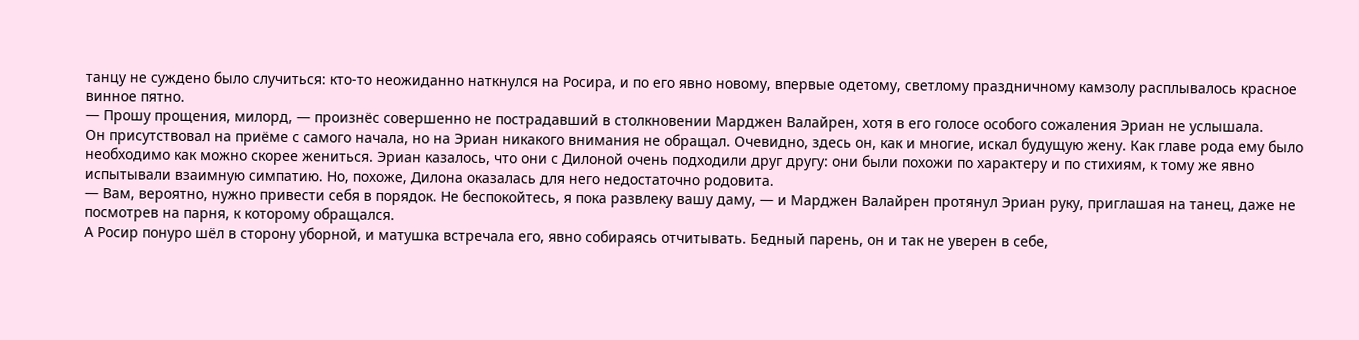танцу не суждено было случиться: кто‑то неожиданно наткнулся на Росира, и по его явно новому, впервые одетому, светлому праздничному камзолу расплывалось красное винное пятно.
— Прошу прощения, милорд, — произнёс совершенно не пострадавший в столкновении Марджен Валайрен, хотя в его голосе особого сожаления Эриан не услышала.
Он присутствовал на приёме с самого начала, но на Эриан никакого внимания не обращал. Очевидно, здесь он, как и многие, искал будущую жену. Как главе рода ему было необходимо как можно скорее жениться. Эриан казалось, что они с Дилоной очень подходили друг другу: они были похожи по характеру и по стихиям, к тому же явно испытывали взаимную симпатию. Но, похоже, Дилона оказалась для него недостаточно родовита.
— Вам, вероятно, нужно привести себя в порядок. Не беспокойтесь, я пока развлеку вашу даму, — и Марджен Валайрен протянул Эриан руку, приглашая на танец, даже не посмотрев на парня, к которому обращался.
А Росир понуро шёл в сторону уборной, и матушка встречала его, явно собираясь отчитывать. Бедный парень, он и так не уверен в себе,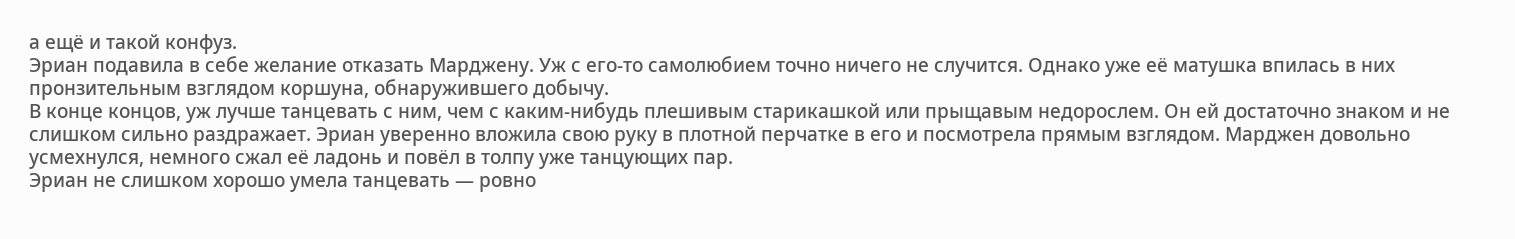а ещё и такой конфуз.
Эриан подавила в себе желание отказать Марджену. Уж с его‑то самолюбием точно ничего не случится. Однако уже её матушка впилась в них пронзительным взглядом коршуна, обнаружившего добычу.
В конце концов, уж лучше танцевать с ним, чем с каким‑нибудь плешивым старикашкой или прыщавым недорослем. Он ей достаточно знаком и не слишком сильно раздражает. Эриан уверенно вложила свою руку в плотной перчатке в его и посмотрела прямым взглядом. Марджен довольно усмехнулся, немного сжал её ладонь и повёл в толпу уже танцующих пар.
Эриан не слишком хорошо умела танцевать — ровно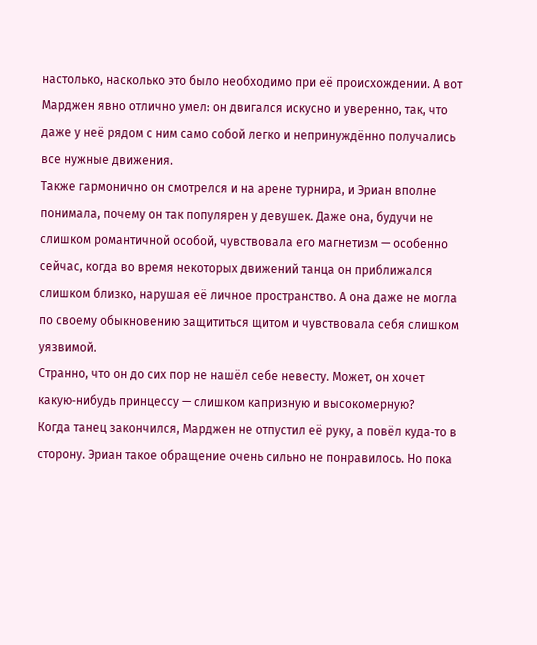настолько, насколько это было необходимо при её происхождении. А вот Марджен явно отлично умел: он двигался искусно и уверенно, так, что даже у неё рядом с ним само собой легко и непринуждённо получались все нужные движения.
Также гармонично он смотрелся и на арене турнира, и Эриан вполне понимала, почему он так популярен у девушек. Даже она, будучи не слишком романтичной особой, чувствовала его магнетизм — особенно сейчас, когда во время некоторых движений танца он приближался слишком близко, нарушая её личное пространство. А она даже не могла по своему обыкновению защититься щитом и чувствовала себя слишком уязвимой.
Странно, что он до сих пор не нашёл себе невесту. Может, он хочет какую‑нибудь принцессу — слишком капризную и высокомерную?
Когда танец закончился, Марджен не отпустил её руку, а повёл куда‑то в сторону. Эриан такое обращение очень сильно не понравилось. Но пока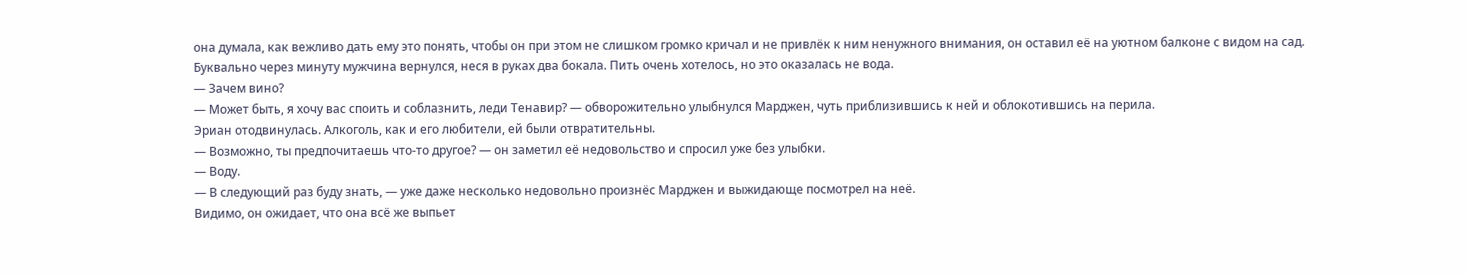она думала, как вежливо дать ему это понять, чтобы он при этом не слишком громко кричал и не привлёк к ним ненужного внимания, он оставил её на уютном балконе с видом на сад.
Буквально через минуту мужчина вернулся, неся в руках два бокала. Пить очень хотелось, но это оказалась не вода.
— Зачем вино?
— Может быть, я хочу вас споить и соблазнить, леди Тенавир? — обворожительно улыбнулся Марджен, чуть приблизившись к ней и облокотившись на перила.
Эриан отодвинулась. Алкоголь, как и его любители, ей были отвратительны.
— Возможно, ты предпочитаешь что‑то другое? — он заметил её недовольство и спросил уже без улыбки.
— Воду.
— В следующий раз буду знать, — уже даже несколько недовольно произнёс Марджен и выжидающе посмотрел на неё.
Видимо, он ожидает, что она всё же выпьет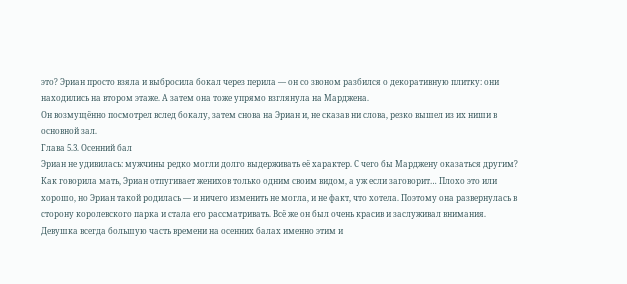это? Эриан просто взяла и выбросила бокал через перила — он со звоном разбился о декоративную плитку: они находились на втором этаже. А затем она тоже упрямо взглянула на Марджена.
Он возмущённо посмотрел вслед бокалу, затем снова на Эриан и, не сказав ни слова, резко вышел из их ниши в основной зал.
Глава 5.3. Осенний бал
Эриан не удивилась: мужчины редко могли долго выдерживать её характер. С чего бы Марджену оказаться другим? Как говорила мать, Эриан отпугивает женихов только одним своим видом, а уж если заговорит… Плохо это или хорошо, но Эриан такой родилась — и ничего изменить не могла, и не факт, что хотела. Поэтому она развернулась в сторону королевского парка и стала его рассматривать. Всё же он был очень красив и заслуживал внимания. Девушка всегда большую часть времени на осенних балах именно этим и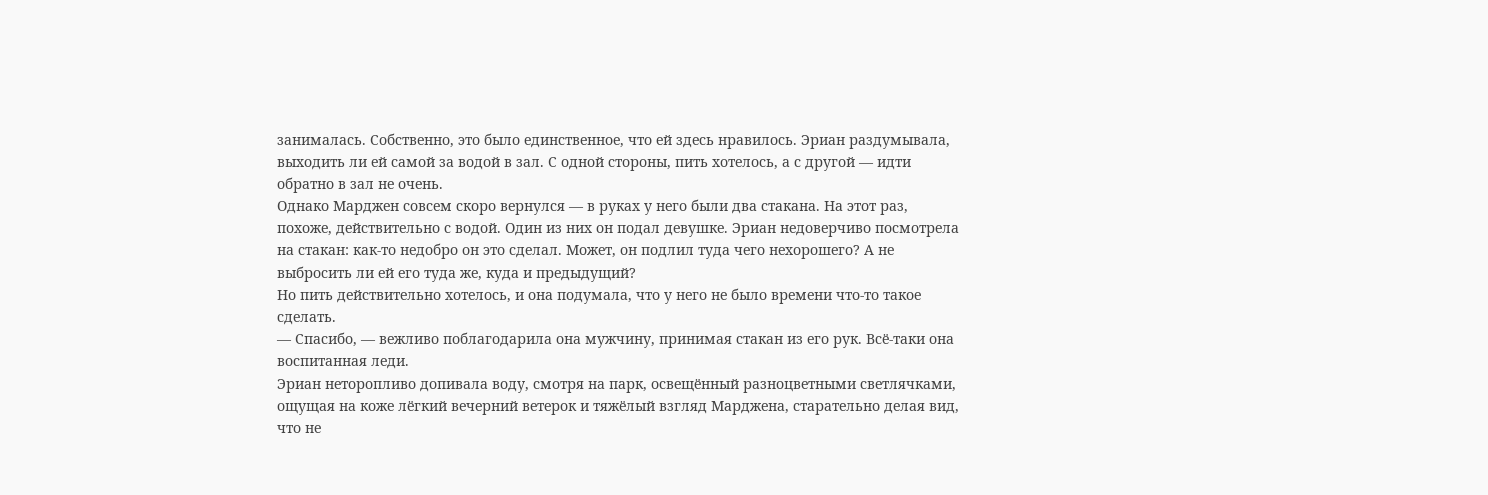занималась. Собственно, это было единственное, что ей здесь нравилось. Эриан раздумывала, выходить ли ей самой за водой в зал. С одной стороны, пить хотелось, а с другой — идти обратно в зал не очень.
Однако Марджен совсем скоро вернулся — в руках у него были два стакана. На этот раз, похоже, действительно с водой. Один из них он подал девушке. Эриан недоверчиво посмотрела на стакан: как‑то недобро он это сделал. Может, он подлил туда чего нехорошего? А не выбросить ли ей его туда же, куда и предыдущий?
Но пить действительно хотелось, и она подумала, что у него не было времени что‑то такое сделать.
— Спасибо, — вежливо поблагодарила она мужчину, принимая стакан из его рук. Всё‑таки она воспитанная леди.
Эриан неторопливо допивала воду, смотря на парк, освещённый разноцветными светлячками, ощущая на коже лёгкий вечерний ветерок и тяжёлый взгляд Марджена, старательно делая вид, что не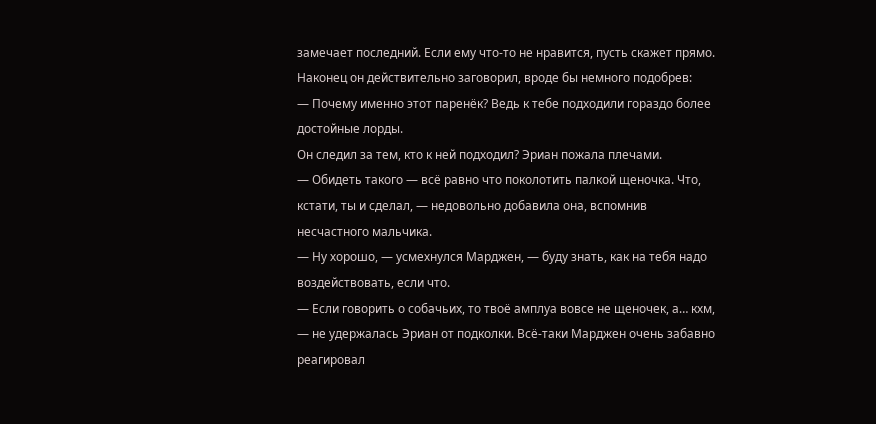замечает последний. Если ему что-то не нравится, пусть скажет прямо.
Наконец он действительно заговорил, вроде бы немного подобрев:
— Почему именно этот паренёк? Ведь к тебе подходили гораздо более достойные лорды.
Он следил за тем, кто к ней подходил? Эриан пожала плечами.
— Обидеть такого — всё равно что поколотить палкой щеночка. Что, кстати, ты и сделал, — недовольно добавила она, вспомнив несчастного мальчика.
— Ну хорошо, — усмехнулся Марджен, — буду знать, как на тебя надо воздействовать, если что.
— Если говорить о собачьих, то твоё амплуа вовсе не щеночек, а… кхм, — не удержалась Эриан от подколки. Всё‑таки Марджен очень забавно реагировал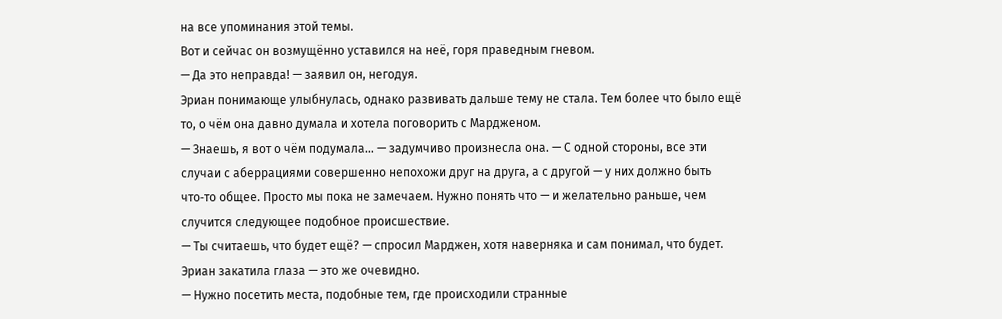на все упоминания этой темы.
Вот и сейчас он возмущённо уставился на неё, горя праведным гневом.
— Да это неправда! — заявил он, негодуя.
Эриан понимающе улыбнулась, однако развивать дальше тему не стала. Тем более что было ещё то, о чём она давно думала и хотела поговорить с Мардженом.
— Знаешь, я вот о чём подумала… — задумчиво произнесла она. — С одной стороны, все эти случаи с аберрациями совершенно непохожи друг на друга, а с другой — у них должно быть что‑то общее. Просто мы пока не замечаем. Нужно понять что — и желательно раньше, чем случится следующее подобное происшествие.
— Ты считаешь, что будет ещё? — спросил Марджен, хотя наверняка и сам понимал, что будет.
Эриан закатила глаза — это же очевидно.
— Нужно посетить места, подобные тем, где происходили странные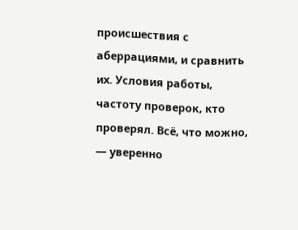происшествия с аберрациями, и сравнить их. Условия работы, частоту проверок, кто проверял. Всё, что можно, — уверенно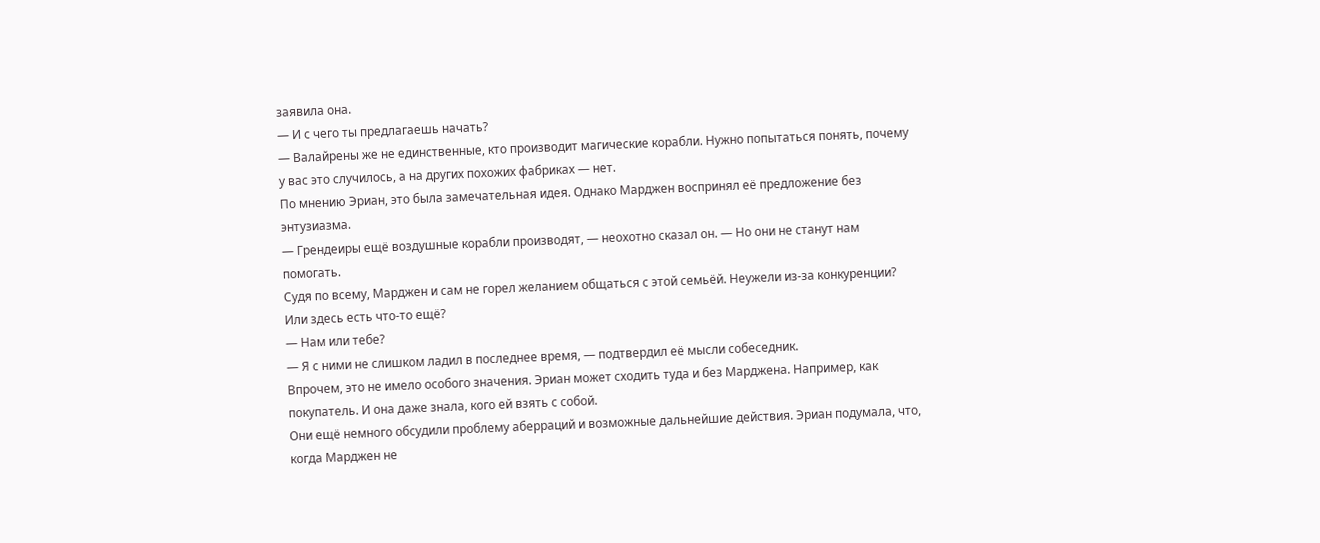заявила она.
— И с чего ты предлагаешь начать?
— Валайрены же не единственные, кто производит магические корабли. Нужно попытаться понять, почему у вас это случилось, а на других похожих фабриках — нет.
По мнению Эриан, это была замечательная идея. Однако Марджен воспринял её предложение без энтузиазма.
— Грендеиры ещё воздушные корабли производят, — неохотно сказал он. — Но они не станут нам помогать.
Судя по всему, Марджен и сам не горел желанием общаться с этой семьёй. Неужели из‑за конкуренции? Или здесь есть что‑то ещё?
— Нам или тебе?
— Я с ними не слишком ладил в последнее время, — подтвердил её мысли собеседник.
Впрочем, это не имело особого значения. Эриан может сходить туда и без Марджена. Например, как покупатель. И она даже знала, кого ей взять с собой.
Они ещё немного обсудили проблему аберраций и возможные дальнейшие действия. Эриан подумала, что, когда Марджен не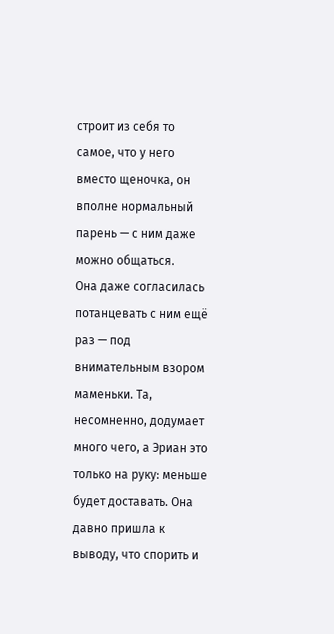строит из себя то самое, что у него вместо щеночка, он вполне нормальный парень — с ним даже можно общаться.
Она даже согласилась потанцевать с ним ещё раз — под внимательным взором маменьки. Та, несомненно, додумает много чего, а Эриан это только на руку: меньше будет доставать. Она давно пришла к выводу, что спорить и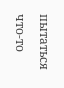пытаться что-то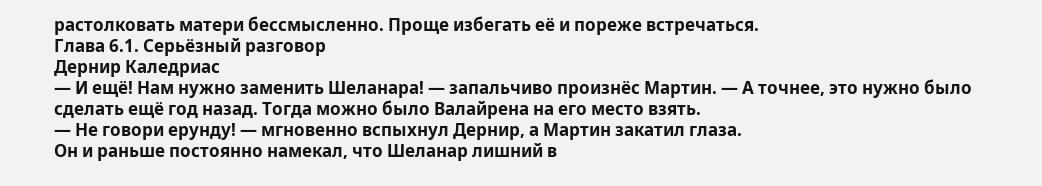растолковать матери бессмысленно. Проще избегать её и пореже встречаться.
Глава 6.1. Серьёзный разговор
Дернир Каледриас
— И ещё! Нам нужно заменить Шеланара! — запальчиво произнёс Мартин. — А точнее, это нужно было сделать ещё год назад. Тогда можно было Валайрена на его место взять.
— Не говори ерунду! — мгновенно вспыхнул Дернир, а Мартин закатил глаза.
Он и раньше постоянно намекал, что Шеланар лишний в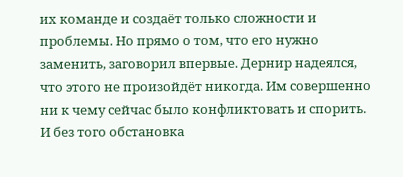их команде и создаёт только сложности и проблемы. Но прямо о том, что его нужно заменить, заговорил впервые. Дернир надеялся, что этого не произойдёт никогда. Им совершенно ни к чему сейчас было конфликтовать и спорить. И без того обстановка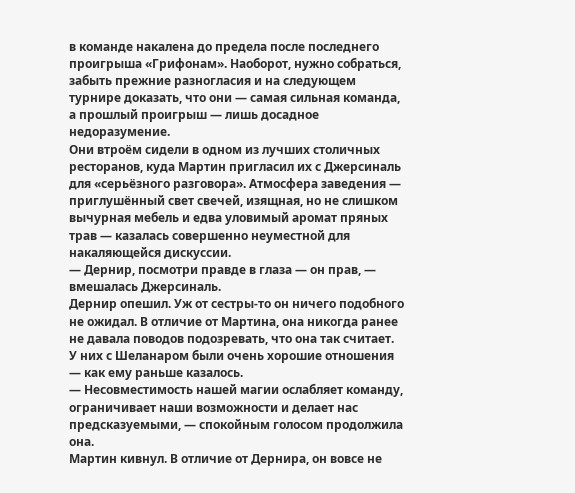в команде накалена до предела после последнего проигрыша «Грифонам». Наоборот, нужно собраться, забыть прежние разногласия и на следующем турнире доказать, что они — самая сильная команда, а прошлый проигрыш — лишь досадное недоразумение.
Они втроём сидели в одном из лучших столичных ресторанов, куда Мартин пригласил их с Джерсиналь для «серьёзного разговора». Атмосфера заведения — приглушённый свет свечей, изящная, но не слишком вычурная мебель и едва уловимый аромат пряных трав — казалась совершенно неуместной для накаляющейся дискуссии.
— Дернир, посмотри правде в глаза — он прав, — вмешалась Джерсиналь.
Дернир опешил. Уж от сестры‑то он ничего подобного не ожидал. В отличие от Мартина, она никогда ранее не давала поводов подозревать, что она так считает. У них с Шеланаром были очень хорошие отношения — как ему раньше казалось.
— Несовместимость нашей магии ослабляет команду, ограничивает наши возможности и делает нас предсказуемыми, — спокойным голосом продолжила она.
Мартин кивнул. В отличие от Дернира, он вовсе не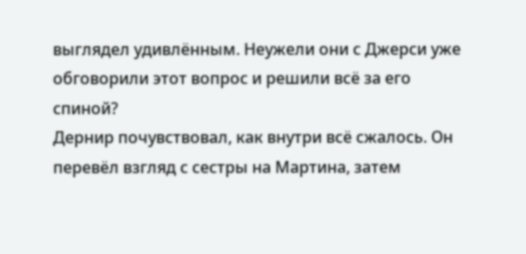выглядел удивлённым. Неужели они с Джерси уже обговорили этот вопрос и решили всё за его спиной?
Дернир почувствовал, как внутри всё сжалось. Он перевёл взгляд с сестры на Мартина, затем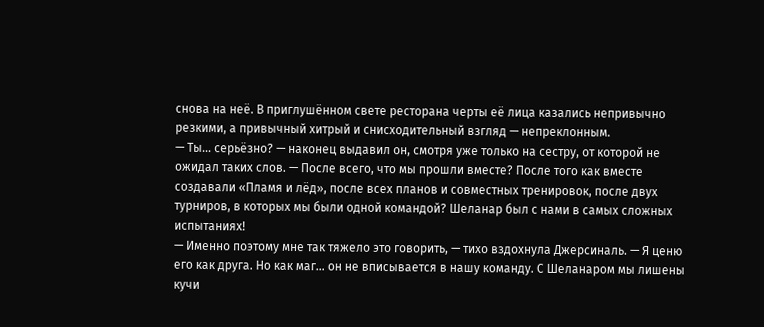снова на неё. В приглушённом свете ресторана черты её лица казались непривычно резкими, а привычный хитрый и снисходительный взгляд — непреклонным.
— Ты… серьёзно? — наконец выдавил он, смотря уже только на сестру, от которой не ожидал таких слов. — После всего, что мы прошли вместе? После того как вместе создавали «Пламя и лёд», после всех планов и совместных тренировок, после двух турниров, в которых мы были одной командой? Шеланар был с нами в самых сложных испытаниях!
— Именно поэтому мне так тяжело это говорить, — тихо вздохнула Джерсиналь. — Я ценю его как друга. Но как маг… он не вписывается в нашу команду. С Шеланаром мы лишены кучи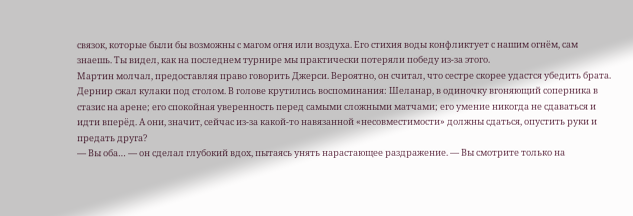связок, которые были бы возможны с магом огня или воздуха. Его стихия воды конфликтует с нашим огнём, сам знаешь. Ты видел, как на последнем турнире мы практически потеряли победу из‑за этого.
Мартин молчал, предоставляя право говорить Джерси. Вероятно, он считал, что сестре скорее удастся убедить брата.
Дернир сжал кулаки под столом. В голове крутились воспоминания: Шеланар, в одиночку вгоняющий соперника в стазис на арене; его спокойная уверенность перед самыми сложными матчами; его умение никогда не сдаваться и идти вперёд. А они, значит, сейчас из‑за какой‑то навязанной «несовместимости» должны сдаться, опустить руки и предать друга?
— Вы оба… — он сделал глубокий вдох, пытаясь унять нарастающее раздражение. — Вы смотрите только на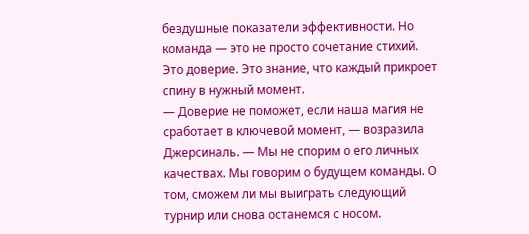бездушные показатели эффективности. Но команда — это не просто сочетание стихий. Это доверие. Это знание, что каждый прикроет спину в нужный момент.
— Доверие не поможет, если наша магия не сработает в ключевой момент, — возразила Джерсиналь. — Мы не спорим о его личных качествах. Мы говорим о будущем команды. О том, сможем ли мы выиграть следующий турнир или снова останемся с носом.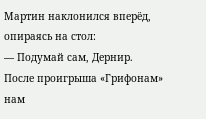Мартин наклонился вперёд, опираясь на стол:
— Подумай сам, Дернир. После проигрыша «Грифонам» нам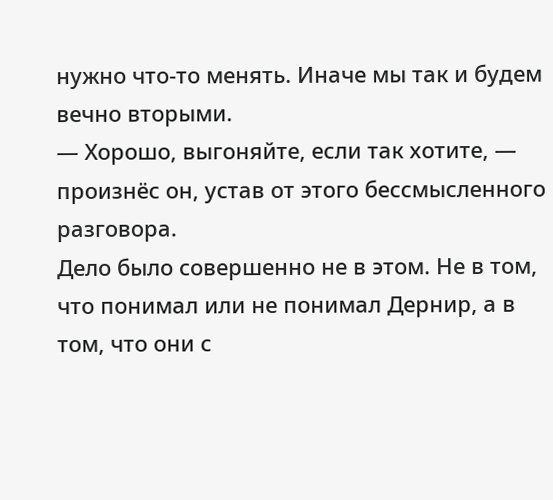нужно что‑то менять. Иначе мы так и будем вечно вторыми.
— Хорошо, выгоняйте, если так хотите, — произнёс он, устав от этого бессмысленного разговора.
Дело было совершенно не в этом. Не в том, что понимал или не понимал Дернир, а в том, что они с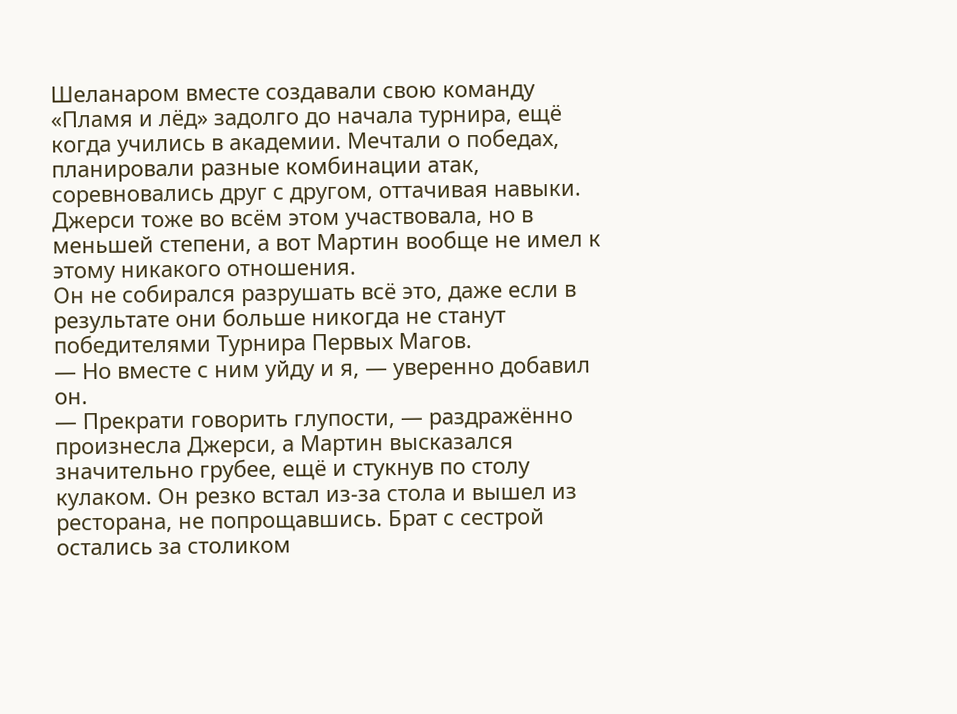Шеланаром вместе создавали свою команду «Пламя и лёд» задолго до начала турнира, ещё когда учились в академии. Мечтали о победах, планировали разные комбинации атак, соревновались друг с другом, оттачивая навыки. Джерси тоже во всём этом участвовала, но в меньшей степени, а вот Мартин вообще не имел к этому никакого отношения.
Он не собирался разрушать всё это, даже если в результате они больше никогда не станут победителями Турнира Первых Магов.
— Но вместе с ним уйду и я, — уверенно добавил он.
— Прекрати говорить глупости, — раздражённо произнесла Джерси, а Мартин высказался значительно грубее, ещё и стукнув по столу кулаком. Он резко встал из-за стола и вышел из ресторана, не попрощавшись. Брат с сестрой остались за столиком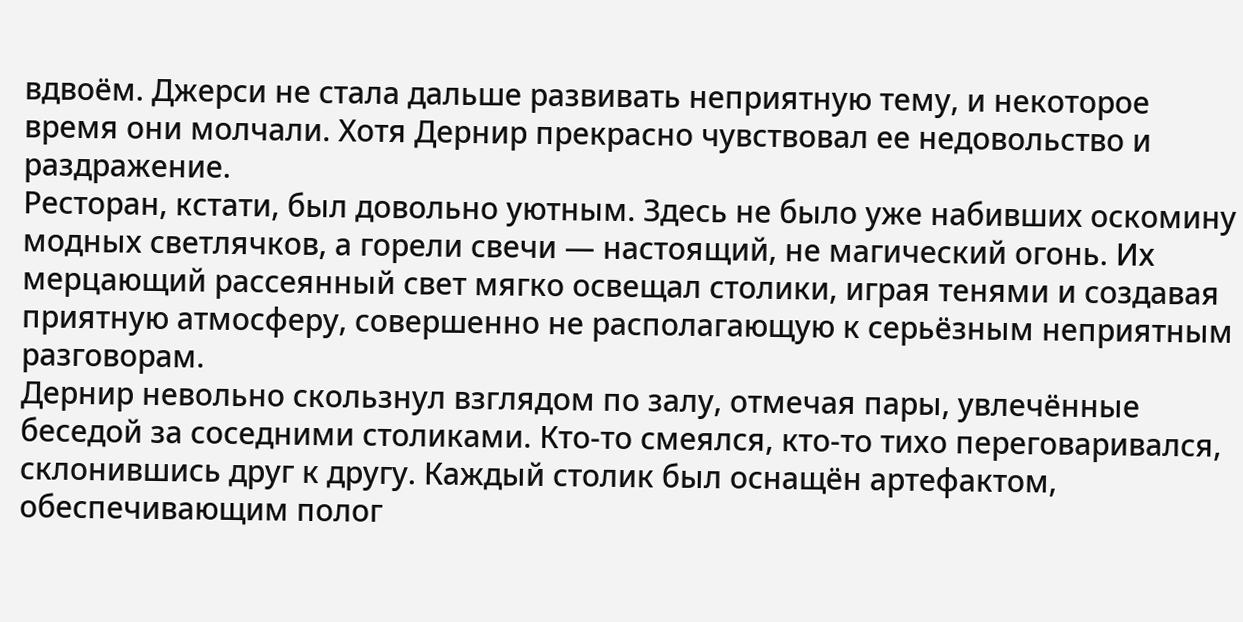вдвоём. Джерси не стала дальше развивать неприятную тему, и некоторое время они молчали. Хотя Дернир прекрасно чувствовал ее недовольство и раздражение.
Ресторан, кстати, был довольно уютным. Здесь не было уже набивших оскомину модных светлячков, а горели свечи — настоящий, не магический огонь. Их мерцающий рассеянный свет мягко освещал столики, играя тенями и создавая приятную атмосферу, совершенно не располагающую к серьёзным неприятным разговорам.
Дернир невольно скользнул взглядом по залу, отмечая пары, увлечённые беседой за соседними столиками. Кто‑то смеялся, кто‑то тихо переговаривался, склонившись друг к другу. Каждый столик был оснащён артефактом, обеспечивающим полог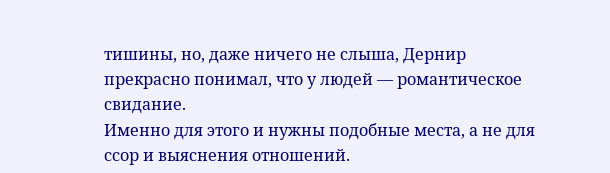тишины, но, даже ничего не слыша, Дернир прекрасно понимал, что у людей — романтическое свидание.
Именно для этого и нужны подобные места, а не для ссор и выяснения отношений.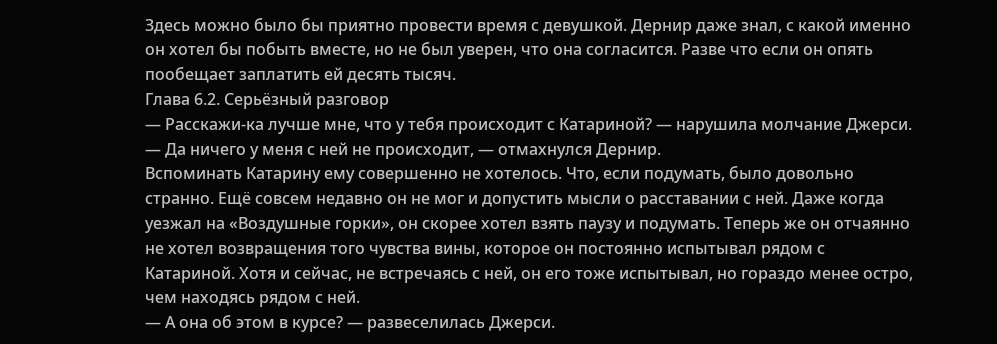Здесь можно было бы приятно провести время с девушкой. Дернир даже знал, с какой именно он хотел бы побыть вместе, но не был уверен, что она согласится. Разве что если он опять пообещает заплатить ей десять тысяч.
Глава 6.2. Серьёзный разговор
— Расскажи‑ка лучше мне, что у тебя происходит с Катариной? — нарушила молчание Джерси.
— Да ничего у меня с ней не происходит, — отмахнулся Дернир.
Вспоминать Катарину ему совершенно не хотелось. Что, если подумать, было довольно странно. Ещё совсем недавно он не мог и допустить мысли о расставании с ней. Даже когда уезжал на «Воздушные горки», он скорее хотел взять паузу и подумать. Теперь же он отчаянно не хотел возвращения того чувства вины, которое он постоянно испытывал рядом с Катариной. Хотя и сейчас, не встречаясь с ней, он его тоже испытывал, но гораздо менее остро, чем находясь рядом с ней.
— А она об этом в курсе? — развеселилась Джерси.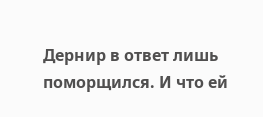Дернир в ответ лишь поморщился. И что ей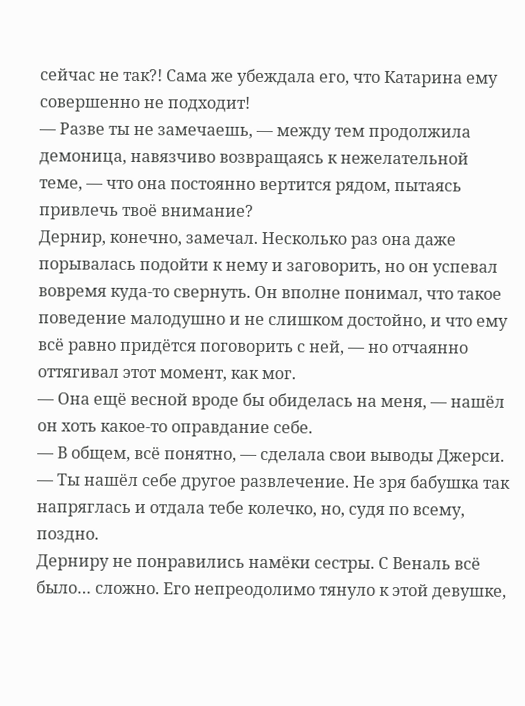сейчас не так?! Сама же убеждала его, что Катарина ему совершенно не подходит!
— Разве ты не замечаешь, — между тем продолжила демоница, навязчиво возвращаясь к нежелательной теме, — что она постоянно вертится рядом, пытаясь привлечь твоё внимание?
Дернир, конечно, замечал. Несколько раз она даже порывалась подойти к нему и заговорить, но он успевал вовремя куда‑то свернуть. Он вполне понимал, что такое поведение малодушно и не слишком достойно, и что ему всё равно придётся поговорить с ней, — но отчаянно оттягивал этот момент, как мог.
— Она ещё весной вроде бы обиделась на меня, — нашёл он хоть какое‑то оправдание себе.
— В общем, всё понятно, — сделала свои выводы Джерси. — Ты нашёл себе другое развлечение. Не зря бабушка так напряглась и отдала тебе колечко, но, судя по всему, поздно.
Дерниру не понравились намёки сестры. С Веналь всё было… сложно. Его непреодолимо тянуло к этой девушке,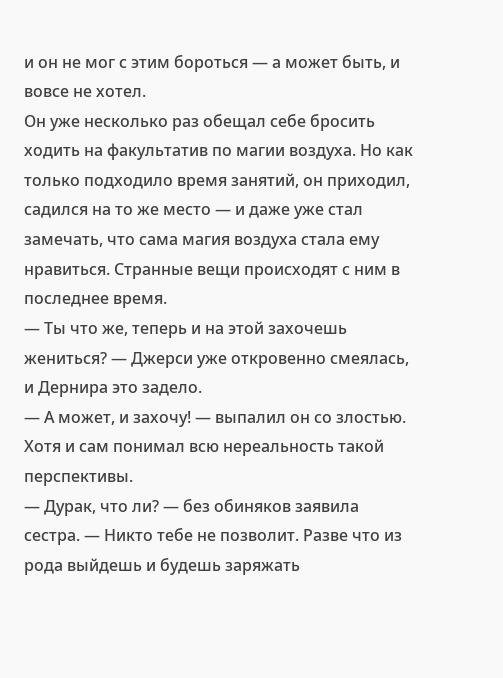и он не мог с этим бороться — а может быть, и вовсе не хотел.
Он уже несколько раз обещал себе бросить ходить на факультатив по магии воздуха. Но как только подходило время занятий, он приходил, садился на то же место — и даже уже стал замечать, что сама магия воздуха стала ему нравиться. Странные вещи происходят с ним в последнее время.
— Ты что же, теперь и на этой захочешь жениться? — Джерси уже откровенно смеялась, и Дернира это задело.
— А может, и захочу! — выпалил он со злостью. Хотя и сам понимал всю нереальность такой перспективы.
— Дурак, что ли? — без обиняков заявила сестра. — Никто тебе не позволит. Разве что из рода выйдешь и будешь заряжать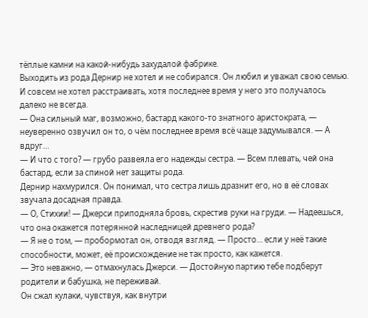тёплые камни на какой‑нибудь захудалой фабрике.
Выходить из рода Дернир не хотел и не собирался. Он любил и уважал свою семью. И совсем не хотел расстраивать, хотя последнее время у него это получалось далеко не всегда.
— Она сильный маг, возможно, бастард какого‑то знатного аристократа, — неуверенно озвучил он то, о чём последнее время всё чаще задумывался. — А вдруг…
— И что с того? — грубо развеяла его надежды сестра. — Всем плевать, чей она бастард, если за спиной нет защиты рода.
Дернир нахмурился. Он понимал, что сестра лишь дразнит его, но в её словах звучала досадная правда.
— О, Стихии! — Джерси приподняла бровь, скрестив руки на груди. — Надеешься, что она окажется потерянной наследницей древнего рода?
— Я не о том, — пробормотал он, отводя взгляд. — Просто… если у неё такие способности, может, её происхождение не так просто, как кажется.
— Это неважно, — отмахнулась Джерси. — Достойную партию тебе подберут родители и бабушка, не переживай.
Он сжал кулаки, чувствуя, как внутри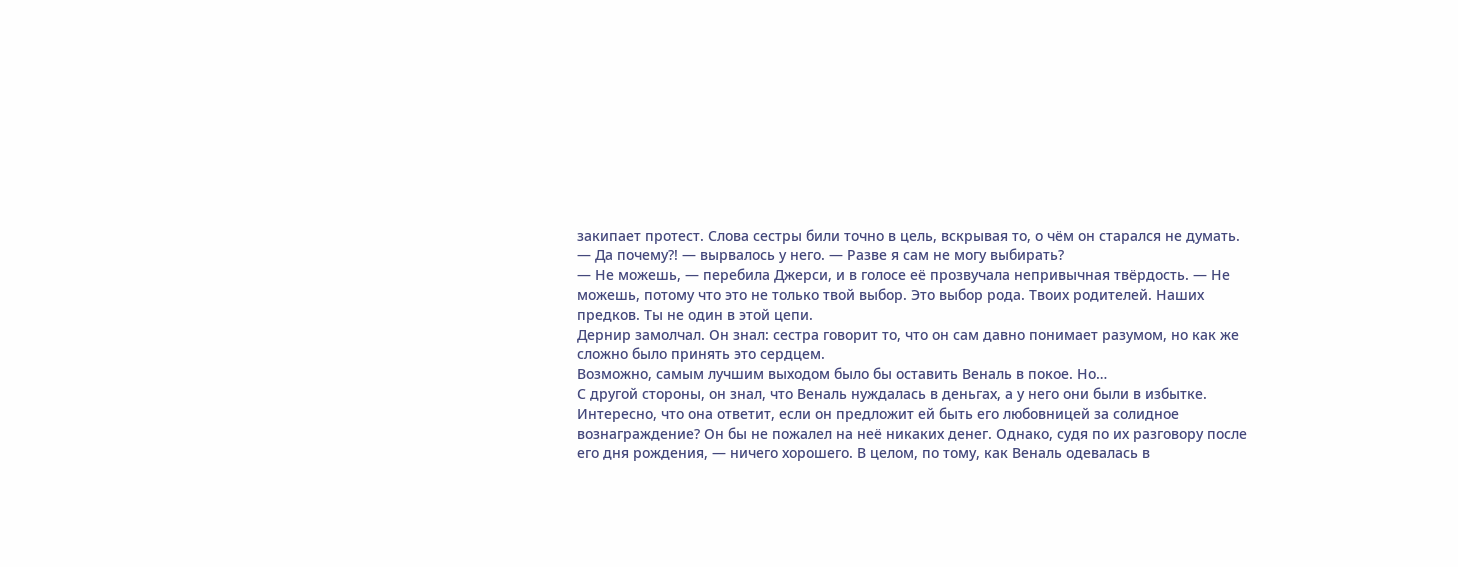закипает протест. Слова сестры били точно в цель, вскрывая то, о чём он старался не думать.
— Да почему?! — вырвалось у него. — Разве я сам не могу выбирать?
— Не можешь, — перебила Джерси, и в голосе её прозвучала непривычная твёрдость. — Не можешь, потому что это не только твой выбор. Это выбор рода. Твоих родителей. Наших предков. Ты не один в этой цепи.
Дернир замолчал. Он знал: сестра говорит то, что он сам давно понимает разумом, но как же сложно было принять это сердцем.
Возможно, самым лучшим выходом было бы оставить Веналь в покое. Но…
С другой стороны, он знал, что Веналь нуждалась в деньгах, а у него они были в избытке. Интересно, что она ответит, если он предложит ей быть его любовницей за солидное вознаграждение? Он бы не пожалел на неё никаких денег. Однако, судя по их разговору после его дня рождения, — ничего хорошего. В целом, по тому, как Веналь одевалась в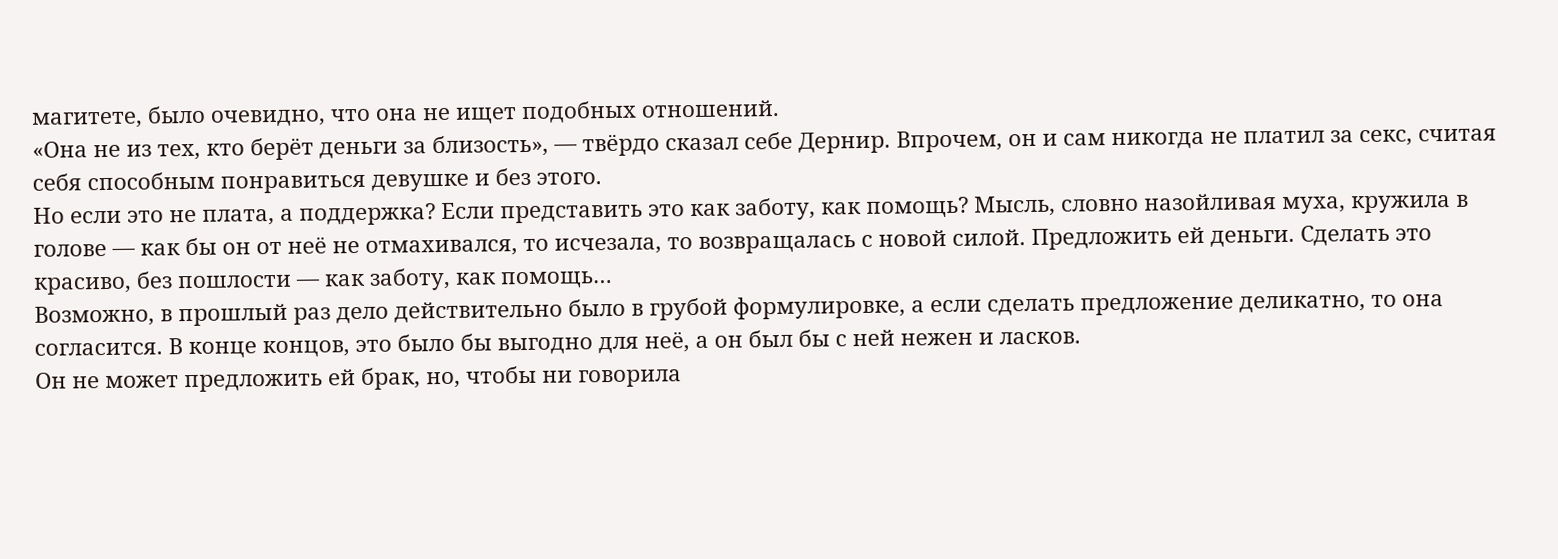магитете, было очевидно, что она не ищет подобных отношений.
«Она не из тех, кто берёт деньги за близость», — твёрдо сказал себе Дернир. Впрочем, он и сам никогда не платил за секс, считая себя способным понравиться девушке и без этого.
Но если это не плата, а поддержка? Если представить это как заботу, как помощь? Мысль, словно назойливая муха, кружила в голове — как бы он от неё не отмахивался, то исчезала, то возвращалась с новой силой. Предложить ей деньги. Сделать это красиво, без пошлости — как заботу, как помощь…
Возможно, в прошлый раз дело действительно было в грубой формулировке, а если сделать предложение деликатно, то она согласится. В конце концов, это было бы выгодно для неё, а он был бы с ней нежен и ласков.
Он не может предложить ей брак, но, чтобы ни говорила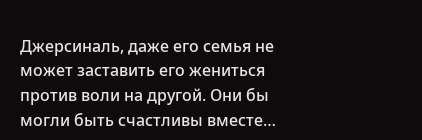Джерсиналь, даже его семья не может заставить его жениться против воли на другой. Они бы могли быть счастливы вместе…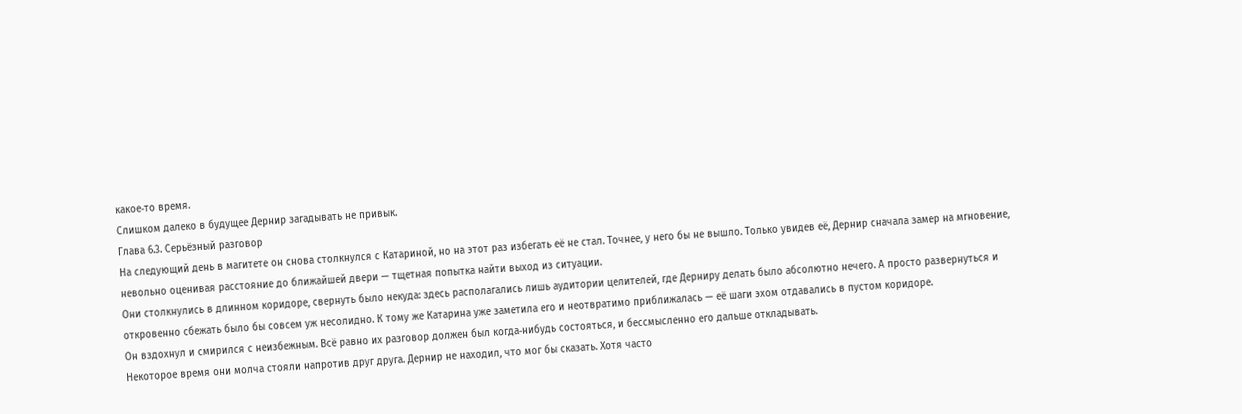какое‑то время.
Слишком далеко в будущее Дернир загадывать не привык.
Глава 6.3. Серьёзный разговор
На следующий день в магитете он снова столкнулся с Катариной, но на этот раз избегать её не стал. Точнее, у него бы не вышло. Только увидев её, Дернир сначала замер на мгновение, невольно оценивая расстояние до ближайшей двери — тщетная попытка найти выход из ситуации.
Они столкнулись в длинном коридоре, свернуть было некуда: здесь располагались лишь аудитории целителей, где Дерниру делать было абсолютно нечего. А просто развернуться и откровенно сбежать было бы совсем уж несолидно. К тому же Катарина уже заметила его и неотвратимо приближалась — её шаги эхом отдавались в пустом коридоре.
Он вздохнул и смирился с неизбежным. Всё равно их разговор должен был когда‑нибудь состояться, и бессмысленно его дальше откладывать.
Некоторое время они молча стояли напротив друг друга. Дернир не находил, что мог бы сказать. Хотя часто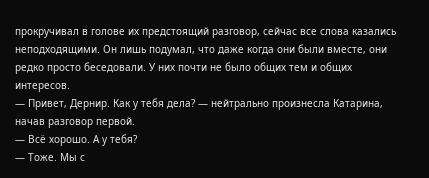прокручивал в голове их предстоящий разговор, сейчас все слова казались неподходящими. Он лишь подумал, что даже когда они были вместе, они редко просто беседовали. У них почти не было общих тем и общих интересов.
— Привет, Дернир. Как у тебя дела? — нейтрально произнесла Катарина, начав разговор первой.
— Всё хорошо. А у тебя?
— Тоже. Мы с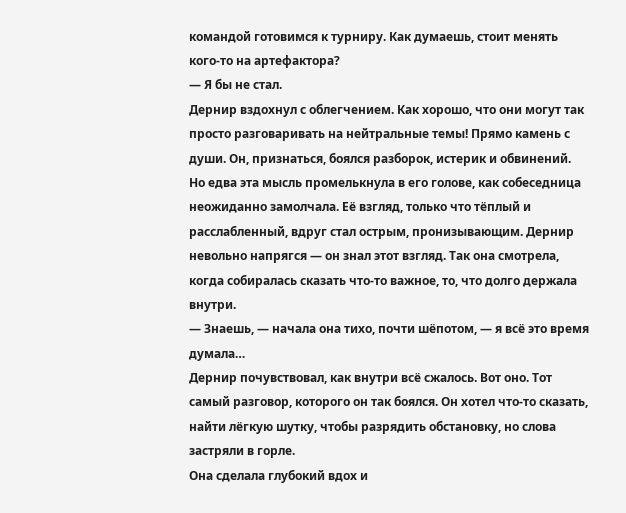командой готовимся к турниру. Как думаешь, стоит менять кого‑то на артефактора?
— Я бы не стал.
Дернир вздохнул с облегчением. Как хорошо, что они могут так просто разговаривать на нейтральные темы! Прямо камень с души. Он, признаться, боялся разборок, истерик и обвинений.
Но едва эта мысль промелькнула в его голове, как собеседница неожиданно замолчала. Её взгляд, только что тёплый и расслабленный, вдруг стал острым, пронизывающим. Дернир невольно напрягся — он знал этот взгляд. Так она смотрела, когда собиралась сказать что‑то важное, то, что долго держала внутри.
— Знаешь, — начала она тихо, почти шёпотом, — я всё это время думала…
Дернир почувствовал, как внутри всё сжалось. Вот оно. Тот самый разговор, которого он так боялся. Он хотел что‑то сказать, найти лёгкую шутку, чтобы разрядить обстановку, но слова застряли в горле.
Она сделала глубокий вдох и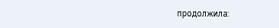продолжила: